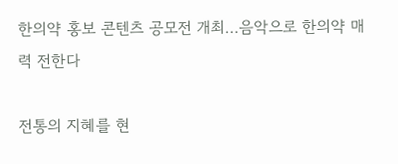한의약 홍보 콘텐츠 공모전 개최…음악으로 한의약 매력 전한다

전통의 지혜를 현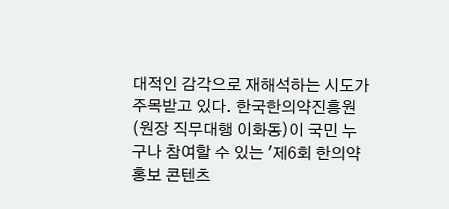대적인 감각으로 재해석하는 시도가 주목받고 있다. 한국한의약진흥원(원장 직무대행 이화동)이 국민 누구나 참여할 수 있는 '제6회 한의약 홍보 콘텐츠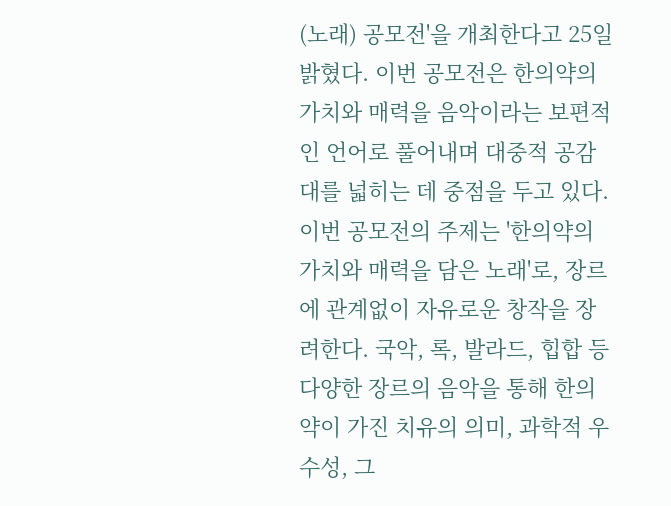(노래) 공모전'을 개최한다고 25일 밝혔다. 이번 공모전은 한의약의 가치와 매력을 음악이라는 보편적인 언어로 풀어내며 대중적 공감대를 넓히는 데 중점을 두고 있다.
이번 공모전의 주제는 '한의약의 가치와 매력을 담은 노래'로, 장르에 관계없이 자유로운 창작을 장려한다. 국악, 록, 발라드, 힙합 등 다양한 장르의 음악을 통해 한의약이 가진 치유의 의미, 과학적 우수성, 그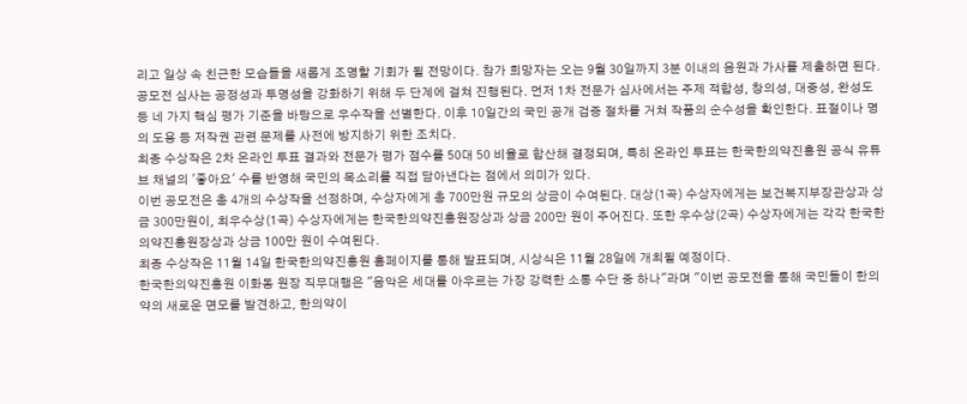리고 일상 속 친근한 모습들을 새롭게 조명할 기회가 될 전망이다. 참가 희망자는 오는 9월 30일까지 3분 이내의 음원과 가사를 제출하면 된다.
공모전 심사는 공정성과 투명성을 강화하기 위해 두 단계에 걸쳐 진행된다. 먼저 1차 전문가 심사에서는 주제 적합성, 창의성, 대중성, 완성도 등 네 가지 핵심 평가 기준을 바탕으로 우수작을 선별한다. 이후 10일간의 국민 공개 검증 절차를 거쳐 작품의 순수성을 확인한다. 표절이나 명의 도용 등 저작권 관련 문제를 사전에 방지하기 위한 조치다.
최종 수상작은 2차 온라인 투표 결과와 전문가 평가 점수를 50대 50 비율로 합산해 결정되며, 특히 온라인 투표는 한국한의약진흥원 공식 유튜브 채널의 '좋아요' 수를 반영해 국민의 목소리를 직접 담아낸다는 점에서 의미가 있다.
이번 공모전은 총 4개의 수상작을 선정하며, 수상자에게 총 700만원 규모의 상금이 수여된다. 대상(1곡) 수상자에게는 보건복지부장관상과 상금 300만원이, 최우수상(1곡) 수상자에게는 한국한의약진흥원장상과 상금 200만 원이 주어진다. 또한 우수상(2곡) 수상자에게는 각각 한국한의약진흥원장상과 상금 100만 원이 수여된다.
최종 수상작은 11월 14일 한국한의약진흥원 홈페이지를 통해 발표되며, 시상식은 11월 28일에 개최될 예정이다.
한국한의약진흥원 이화동 원장 직무대행은 "음악은 세대를 아우르는 가장 강력한 소통 수단 중 하나"라며 "이번 공모전을 통해 국민들이 한의약의 새로운 면모를 발견하고, 한의약이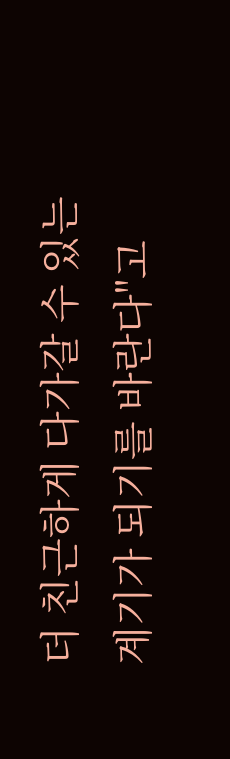더 친근하게 다가갈 수 있는 계기가 되기를 바란다"고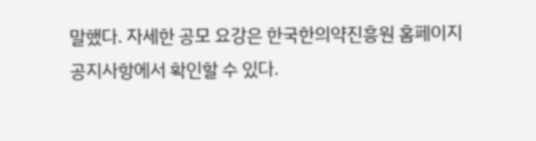말했다. 자세한 공모 요강은 한국한의약진흥원 홈페이지 공지사항에서 확인할 수 있다.